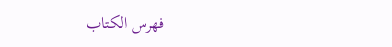فهرس الكتاب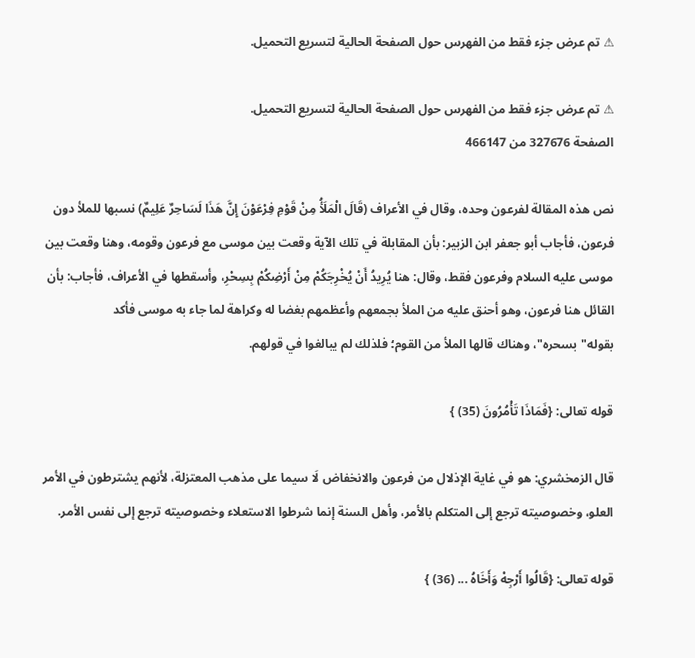⚠ تم عرض جزء فقط من الفهرس حول الصفحة الحالية لتسريع التحميل.

⚠ تم عرض جزء فقط من الفهرس حول الصفحة الحالية لتسريع التحميل.
الصفحة 327676 من 466147

نص هذه المقالة لفرعون وحده، وقال في الأعراف (قَالَ الْمَلَأُ مِنْ قَوْمِ فِرْعَوْنَ إِنَّ هَذَا لَسَاحِرٌ عَلِيمٌ) نسبها للملأ دون فرعون، فأجاب أبو جعفر ابن الزبير: بأن المقابلة في تلك الآية وقعت بين موسى مع فرعون وقومه، وهنا وقعت بين موسى عليه السلام وفرعون فقط، وقال: هنا يُرِيدُ أَنْ يُخْرِجَكُمْ مِنْ أَرْضِكُمْ بِسِحْرِ، وأسقطها في الأعراف، فأجاب: بأن القائل هنا فرعون، وهو أحنق عليه من الملأ بجمعهم وأعظمهم بغضا له وكراهة لما جاء به موسى فأكد بقوله"بسحره"، وهناك قالها الملأ من القوم؛ فلذلك لم يبالغوا في قولهم.

قوله تعالى: {فَمَاذَا تَأْمُرُونَ (35) }

قال الزمخشري: هو في غاية الإذلال من فرعون والانخفاض لَا سيما على مذهب المعتزلة، لأنهم يشترطون في الأمر العلو، وخصوصيته ترجع إلى المتكلم بالأمر، وأهل السنة إنما شرطوا الاستعلاء وخصوصيته ترجع إلى نفس الأمر.

قوله تعالى: {قَالُوا أَرْجِهْ وَأَخَاهُ ... (36) }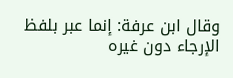وقال ابن عرفة: إنما عبر بلفظ الإرجاء دون غيره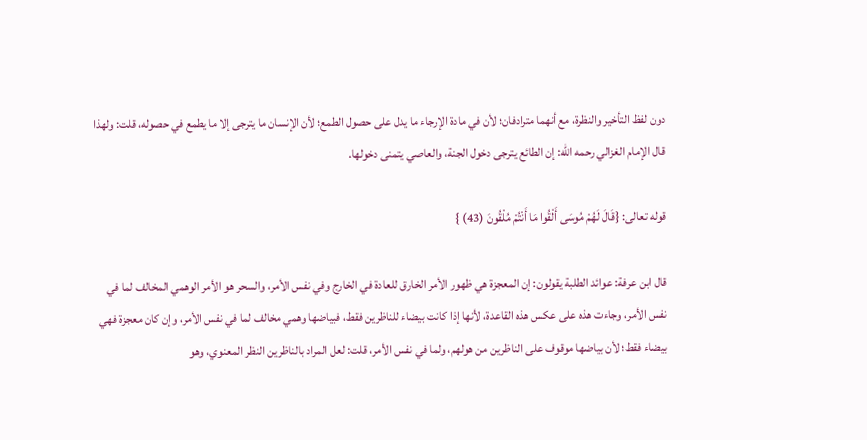دون لفظ التأخير والنظرة، مع أنهما مترادفان؛ لأن في مادة الإرجاء ما يدل على حصول الطمع؛ لأن الإنسان ما يترجى إلا ما يطمع في حصوله، قلت: ولهذا قال الإمام الغزالي رحمه الله: إن الطائع يترجى دخول الجنة، والعاصي يتمنى دخولها.

قوله تعالى: {قَالَ لَهُمْ مُوسَى أَلْقُوا مَا أَنْتُمْ مُلْقُونَ (43) }

قال ابن عرفة: عوائد الطلبة يقولون: إن المعجزة هي ظهور الأمر الخارق للعادة في الخارج وفي نفس الأمر، والسحر هو الأمر الوهمي المخالف لما في نفس الأمر، وجاءت هذه على عكس هذه القاعدة، لأنها إذا كانت بيضاء للناظرين فقط، فبياضها وهمي مخالف لما في نفس الأمر، وإن كان معجزة فهي بيضاء فقط؛ لأن بياضها موقوف على الناظرين من هولهم، ولما في نفس الأمر، قلت: لعل المراد بالناظرين النظر المعنوي، وهو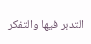التدبر فيها والتفكر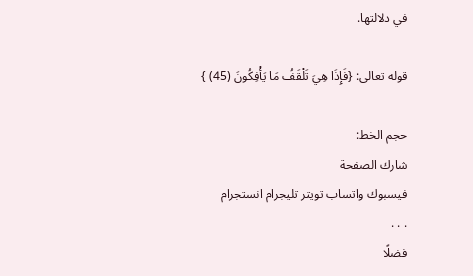في دلالتها.

قوله تعالى: {فَإِذَا هِيَ تَلْقَفُ مَا يَأْفِكُونَ (45) }

حجم الخط:
شارك الصفحة
فيسبوك واتساب تويتر تليجرام انستجرام
. . .
فضلًا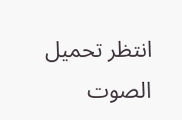انتظر تحميل الصوت